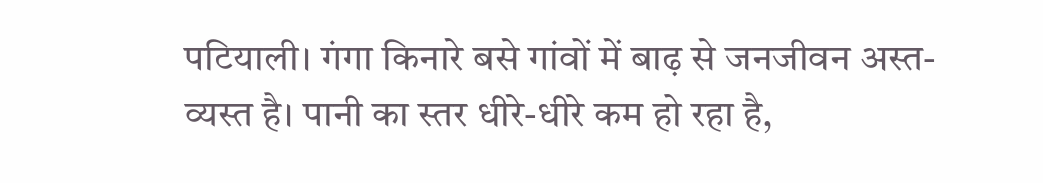पटियाली। गंगा किनारे बसे गांवों में बाढ़ से जनजीवन अस्त-व्यस्त है। पानी का स्तर धीरे-धीरे कम हो रहा है,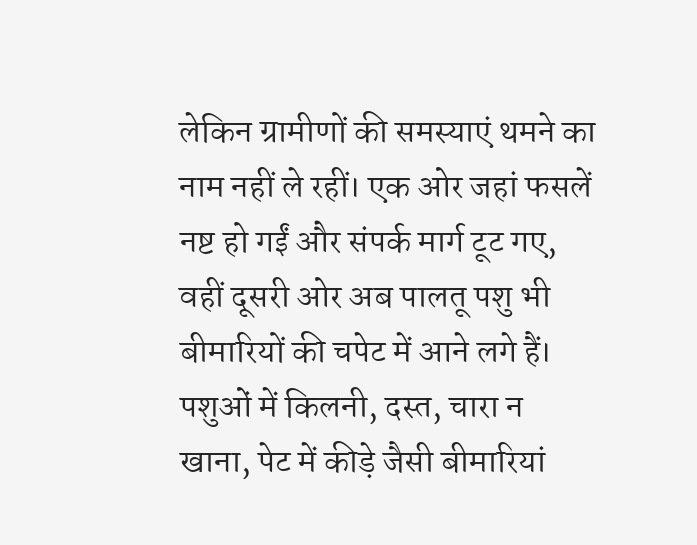लेकिन ग्रामीणों की समस्याएं थमने का नाम नहीं ले रहीं। एक ओर जहां फसलें नष्ट हो गईं और संपर्क मार्ग टूट गए, वहीं दूसरी ओर अब पालतू पशु भी बीमारियों की चपेट में आने लगे हैं।
पशुओं में किलनी, दस्त, चारा न खाना, पेट में कीड़े जैसी बीमारियां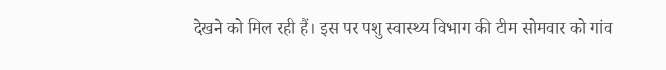देखने को मिल रही हैं। इस पर पशु स्वास्थ्य विभाग की टीम सोमवार को गांव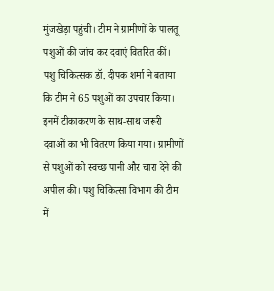मुंजखेड़ा पहुंची। टीम ने ग्रामीणों के पालतू पशुओं की जांच कर दवाएं वितरित कीं।
पशु चिकित्सक डॉ. दीपक शर्मा ने बताया कि टीम ने 65 पशुओं का उपचार किया। इनमें टीकाकरण के साथ-साथ जरूरी दवाओं का भी वितरण किया गया। ग्रामीणों से पशुओं को स्वच्छ पानी और चारा देने की अपील की। पशु चिकित्सा विभाग की टीम में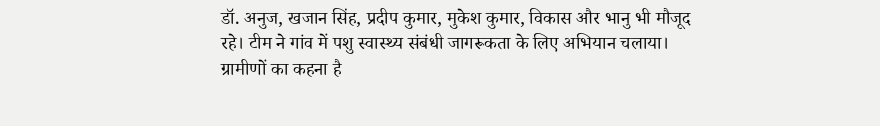डॉ. अनुज, खजान सिंह, प्रदीप कुमार, मुकेश कुमार, विकास और भानु भी मौजूद रहे। टीम ने गांव में पशु स्वास्थ्य संबंधी जागरूकता के लिए अभियान चलाया। ग्रामीणों का कहना है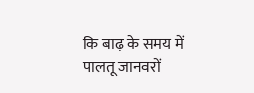कि बाढ़ के समय में पालतू जानवरों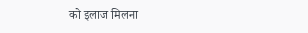को इलाज मिलना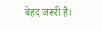बेहद जरूरी है।